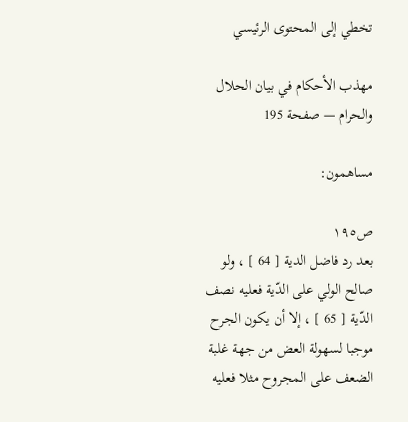تخطي إلى المحتوى الرئيسي

مهذب الأحكام في بيان الحلال والحرام — صفحة 195

مساهمون:

ص١٩٥
بعد رد فاضل الدية [ 64 ] ، ولو صالح الولي على الدّية فعليه نصف الدّية [ 65 ] ، إلا أن يكون الجرح موجبا لسهولة العض من جهة غلبة الضعف على المجروح مثلا فعليه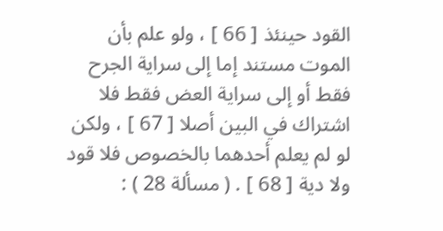القود حينئذ [ 66 ] ، ولو علم بأن الموت مستند إما إلى سراية الجرح فقط أو إلى سراية العض فقط فلا اشتراك في البين أصلا [ 67 ] ، ولكن لو لم يعلم أحدهما بالخصوص فلا قود ولا دية [ 68 ] . ( مسألة 28 ) :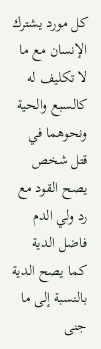كل مورد يشترك الإنسان مع ما لا تكليف له كالسبع والحية ونحوهما في قتل شخص يصح القود مع رد ولي الدم فاضل الدية كما يصح الدية بالنسبة إلى ما جنى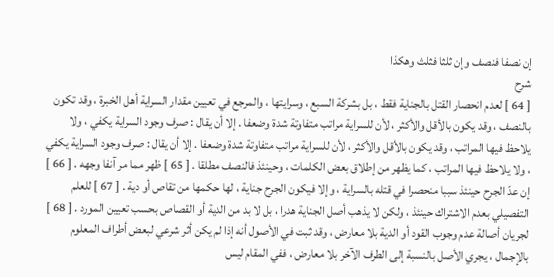إن نصفا فنصف وإن ثلثا فثلث وهكذا
شرح
[ 64 ] لعدم انحصار القتل بالجناية فقط ، بل بشركة السبع ، وسرايتها ، والمرجع في تعيين مقدار السراية أهل الخبرة ، وقد تكون بالنصف ، وقد يكون بالأقل والأكثر ، لأن للسراية مراتب متفاوتة شدة وضعفا . إلا أن يقال : صرف وجود السراية يكفي ، ولا يلاحظ فيها المراتب ، وقد يكون بالأقل والأكثر ، لأن للسراية مراتب متفاوتة شدة وضعفا . إلا أن يقال : صرف وجود السراية يكفي ، ولا يلاحظ فيها المراتب ، كما يظهر من إطلاق بعض الكلمات ، وحينئذ فالنصف مطلقا . [ 65 ] ظهر مما مر آنفا وجهه . [ 66 ] إن عدّ الجرح حينئذ سببا منحصرا في قتله بالسراية ، وإلا فيكون الجرح جناية ، لها حكمها من تقاص أو دية . [ 67 ] للعلم التفصيلي بعدم الاشتراك حينئذ ، ولكن لا يذهب أصل الجناية هدرا ، بل لا بد من الدية أو القصاص بحسب تعيين المورد . [ 68 ] لجريان أصالة عدم وجوب القود أو الدية بلا معارض ، وقد ثبت في الأصول أنه إذا لم يكن أثر شرعي لبعض أطراف المعلوم بالإجمال ، يجري الأصل بالنسبة إلى الطرف الآخر بلا معارض ، ففي المقام ليس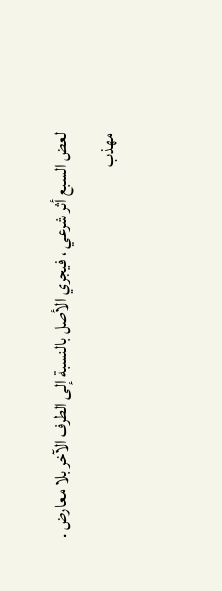لعض السبع أثر شرعي ، فيجري الأصل بالنسبة إلى الطرف الآخر بلا معارض .
مهذب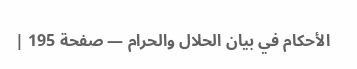الأحكام في بيان الحلال والحرام — صفحة 195 |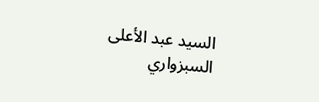السيد عبد الأعلى السبزواري